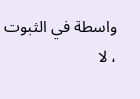واسطة في الثبوت ، لا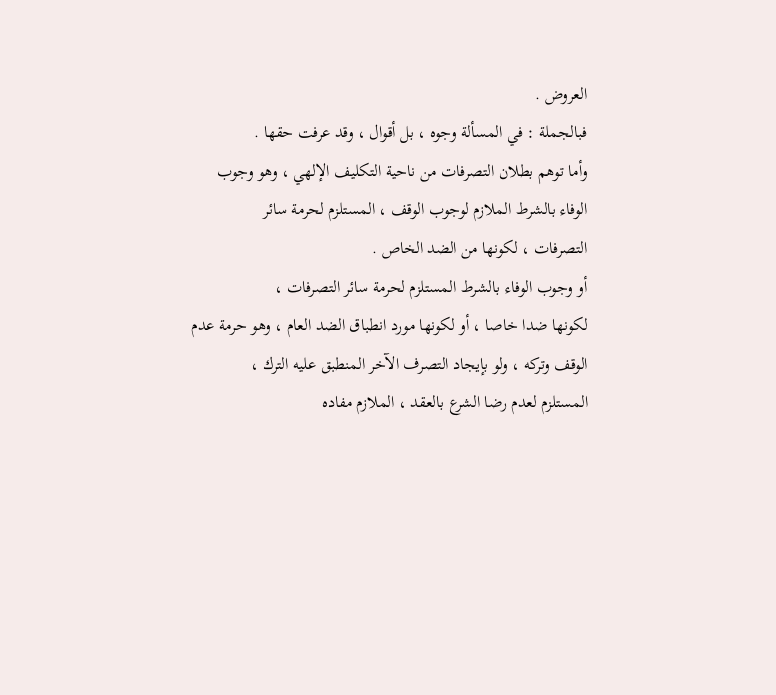العروض .
فبالجملة : في المسألة وجوه ، بل أقوال ، وقد عرفت حقها .
وأما توهم بطلان التصرفات من ناحية التكليف الإلهي ، وهو وجوب
الوفاء بالشرط الملازم لوجوب الوقف ، المستلزم لحرمة سائر
التصرفات ، لكونها من الضد الخاص .
أو وجوب الوفاء بالشرط المستلزم لحرمة سائر التصرفات ،
لكونها ضدا خاصا ، أو لكونها مورد انطباق الضد العام ، وهو حرمة عدم
الوقف وتركه ، ولو بإيجاد التصرف الآخر المنطبق عليه الترك ،
المستلزم لعدم رضا الشرع بالعقد ، الملازم مفاده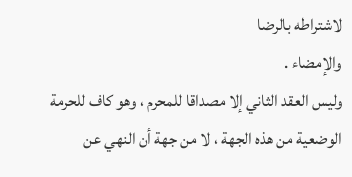لاشتراطه بالرضا
والإمضاء .
وليس العقد الثاني إلا مصداقا للمحرم ، وهو كاف للحرمة
الوضعية من هذه الجهة ، لا من جهة أن النهي عن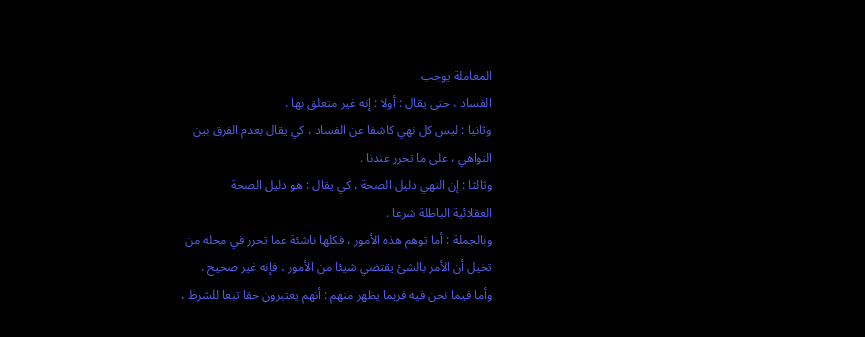المعاملة يوجب
الفساد ، حتى يقال : أولا : إنه غير متعلق بها .
وثانيا : ليس كل نهي كاشفا عن الفساد ، كي يقال بعدم الفرق بين
النواهي ، على ما تحرر عندنا .
وثالثا : إن النهي دليل الصحة ، كي يقال : هو دليل الصحة
العقلائية الباطلة شرعا .
وبالجملة : أما توهم هذه الأمور ، فكلها ناشئة عما تحرر في محله من
تخيل أن الأمر بالشئ يقتضي شيئا من الأمور ، فإنه غير صحيح .
وأما فيما نحن فيه فربما يظهر منهم : أنهم يعتبرون حقا تبعا للشرط ،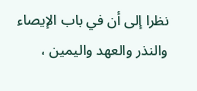نظرا إلى أن في باب الإيصاء والنذر والعهد واليمين ،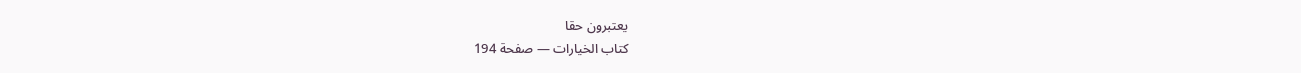يعتبرون حقا
كتاب الخيارات — صفحة 194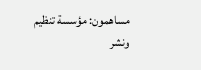مساهمون: مؤسسة تنظيم ونشر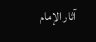آثار الإمام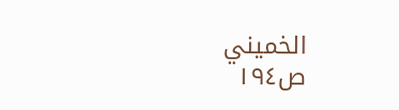الخميني
ص١٩٤